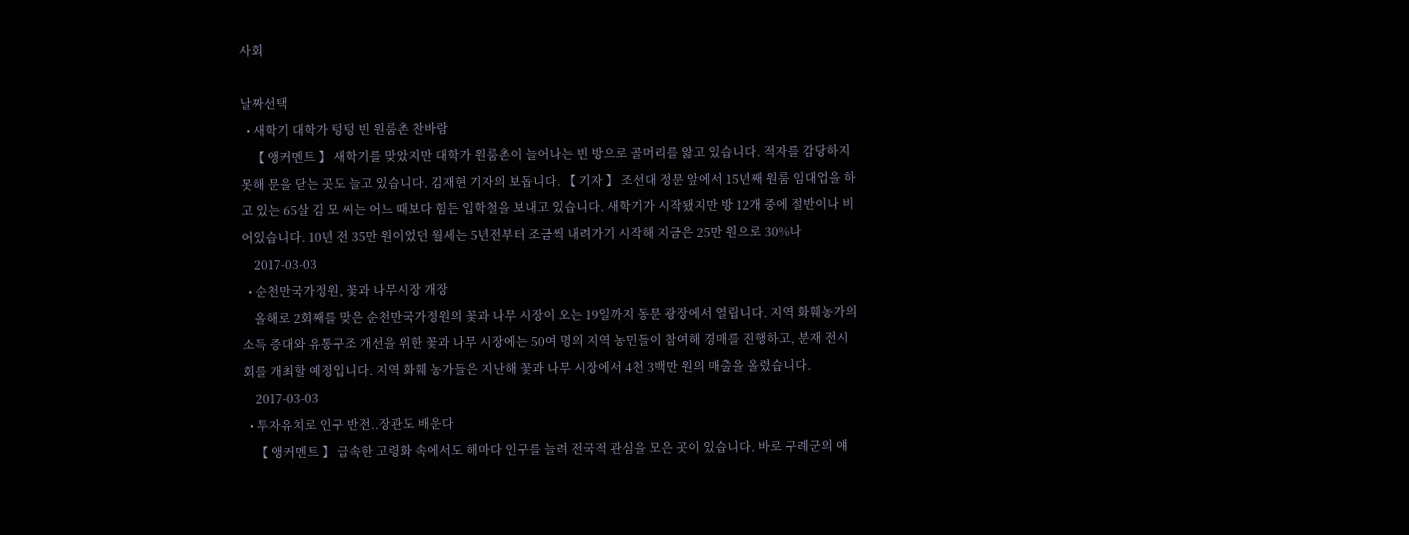사회

날짜선택
  • 새학기 대학가 텅텅 빈 원룸촌 찬바람
    【 앵커멘트 】 새학기를 맞았지만 대학가 원룸촌이 늘어나는 빈 방으로 골머리를 앓고 있습니다. 적자를 감당하지 못해 문을 닫는 곳도 늘고 있습니다. 김재현 기자의 보돕니다. 【 기자 】 조선대 정문 앞에서 15년째 원룸 임대업을 하고 있는 65살 김 모 씨는 어느 때보다 힘든 입학철을 보내고 있습니다. 새학기가 시작됐지만 방 12개 중에 절반이나 비어있습니다. 10년 전 35만 원이었던 월세는 5년전부터 조금씩 내려가기 시작해 지금은 25만 원으로 30%나
    2017-03-03
  • 순천만국가정원, 꽃과 나무시장 개장
    올해로 2회째를 맞은 순천만국가정원의 꽃과 나무 시장이 오는 19일까지 동문 광장에서 열립니다. 지역 화훼농가의 소득 증대와 유통구조 개선을 위한 꽃과 나무 시장에는 50여 명의 지역 농민들이 참여해 경매를 진행하고, 분재 전시회를 개최할 예정입니다. 지역 화훼 농가들은 지난해 꽃과 나무 시장에서 4천 3백만 원의 매출을 올렸습니다.
    2017-03-03
  • 투자유치로 인구 반전..장관도 배운다
    【 앵커멘트 】 급속한 고령화 속에서도 해마다 인구를 늘려 전국적 관심을 모은 곳이 있습니다. 바로 구례군의 얘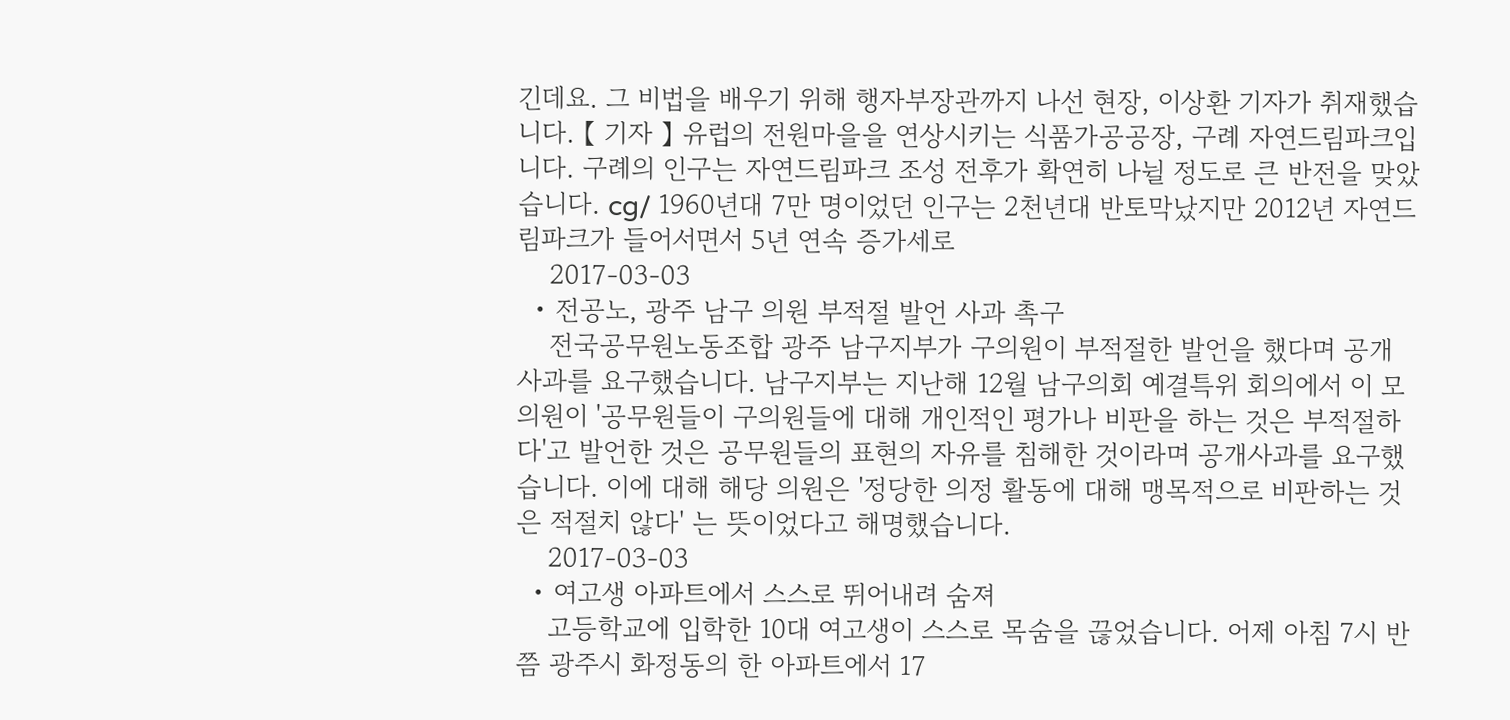긴데요. 그 비법을 배우기 위해 행자부장관까지 나선 현장, 이상환 기자가 취재했습니다. 【 기자 】 유럽의 전원마을을 연상시키는 식품가공공장, 구례 자연드림파크입니다. 구례의 인구는 자연드림파크 조성 전후가 확연히 나뉠 정도로 큰 반전을 맞았습니다. cg/ 1960년대 7만 명이었던 인구는 2천년대 반토막났지만 2012년 자연드림파크가 들어서면서 5년 연속 증가세로
    2017-03-03
  • 전공노, 광주 남구 의원 부적절 발언 사과 촉구
    전국공무원노동조합 광주 남구지부가 구의원이 부적절한 발언을 했다며 공개 사과를 요구했습니다. 남구지부는 지난해 12월 남구의회 예결특위 회의에서 이 모 의원이 '공무원들이 구의원들에 대해 개인적인 평가나 비판을 하는 것은 부적절하다'고 발언한 것은 공무원들의 표현의 자유를 침해한 것이라며 공개사과를 요구했습니다. 이에 대해 해당 의원은 '정당한 의정 활동에 대해 맹목적으로 비판하는 것은 적절치 않다' 는 뜻이었다고 해명했습니다.
    2017-03-03
  • 여고생 아파트에서 스스로 뛰어내려 숨져
    고등학교에 입학한 10대 여고생이 스스로 목숨을 끊었습니다. 어제 아침 7시 반쯤 광주시 화정동의 한 아파트에서 17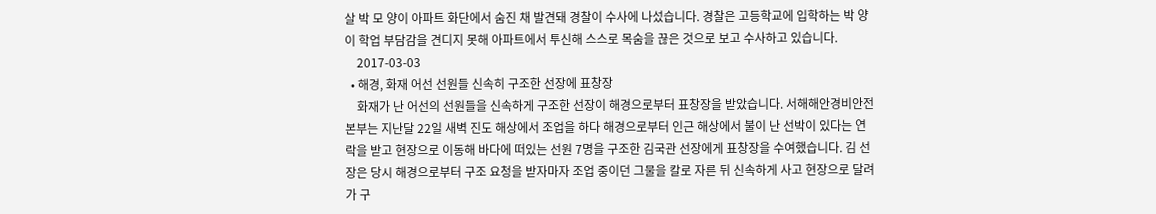살 박 모 양이 아파트 화단에서 숨진 채 발견돼 경찰이 수사에 나섰습니다. 경찰은 고등학교에 입학하는 박 양이 학업 부담감을 견디지 못해 아파트에서 투신해 스스로 목숨을 끊은 것으로 보고 수사하고 있습니다.
    2017-03-03
  • 해경, 화재 어선 선원들 신속히 구조한 선장에 표창장
    화재가 난 어선의 선원들을 신속하게 구조한 선장이 해경으로부터 표창장을 받았습니다. 서해해안경비안전본부는 지난달 22일 새벽 진도 해상에서 조업을 하다 해경으로부터 인근 해상에서 불이 난 선박이 있다는 연락을 받고 현장으로 이동해 바다에 떠있는 선원 7명을 구조한 김국관 선장에게 표창장을 수여했습니다. 김 선장은 당시 해경으로부터 구조 요청을 받자마자 조업 중이던 그물을 칼로 자른 뒤 신속하게 사고 현장으로 달려가 구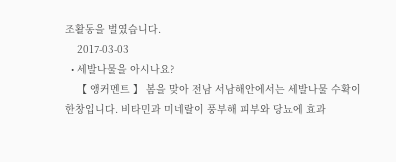조활동을 벌였습니다.
    2017-03-03
  • 세발나물을 아시나요?
    【 앵커멘트 】 봄을 맞아 전남 서남해안에서는 세발나물 수확이 한창입니다. 비타민과 미네랄이 풍부해 피부와 당뇨에 효과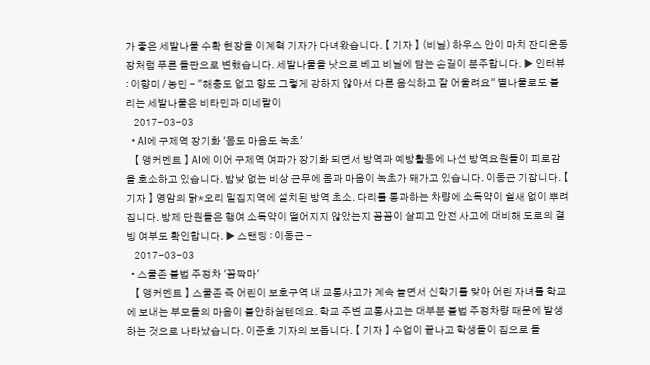가 좋은 세발나물 수확 현장을 이계혁 기자가 다녀왔습니다. 【 기자 】 (비닐) 하우스 안이 마치 잔디운동장처럼 푸른 들판으로 변했습니다. 세발나물을 낫으로 베고 비닐에 담는 손길이 분주합니다. ▶ 인터뷰 : 이향미 / 농민 - "해충도 없고 향도 그렇게 강하지 않아서 다른 음식하고 잘 어울려요" 별나물로도 불리는 세발나물은 비타민과 미네랄이
    2017-03-03
  • AI에 구제역 장기화 '몸도 마음도 녹초'
    【 앵커멘트 】 AI에 이어 구제역 여파가 장기화 되면서 방역과 예방활동에 나선 방역요원들이 피로감을 호소하고 있습니다. 밤낮 없는 비상 근무에 몸과 마음이 녹초가 돼가고 있습니다. 이동근 기잡니다. 【 기자 】 영암의 닭*오리 밀집지역에 설치된 방역 초소. 다리를 통과하는 차량에 소독약이 쉴새 없이 뿌려집니다. 방제 단원들은 행여 소독약이 떨어지지 않았는지 꼼꼼이 살피고 안전 사고에 대비해 도로의 결빙 여부도 확인합니다. ▶ 스탠딩 : 이동근 -
    2017-03-03
  • 스쿨존 불법 주정차 '꼼짝마'
    【 앵커멘트 】 스쿨존 즉 어린이 보호구역 내 교통사고가 계속 늘면서 신학기를 맞아 어린 자녀를 학교에 보내는 부모들의 마음이 불안하실텐데요. 학교 주변 교통사고는 대부분 불법 주정차량 때문에 발생하는 것으로 나타났습니다. 이준호 기자의 보돕니다. 【 기자 】 수업이 끝나고 학생들이 집으로 돌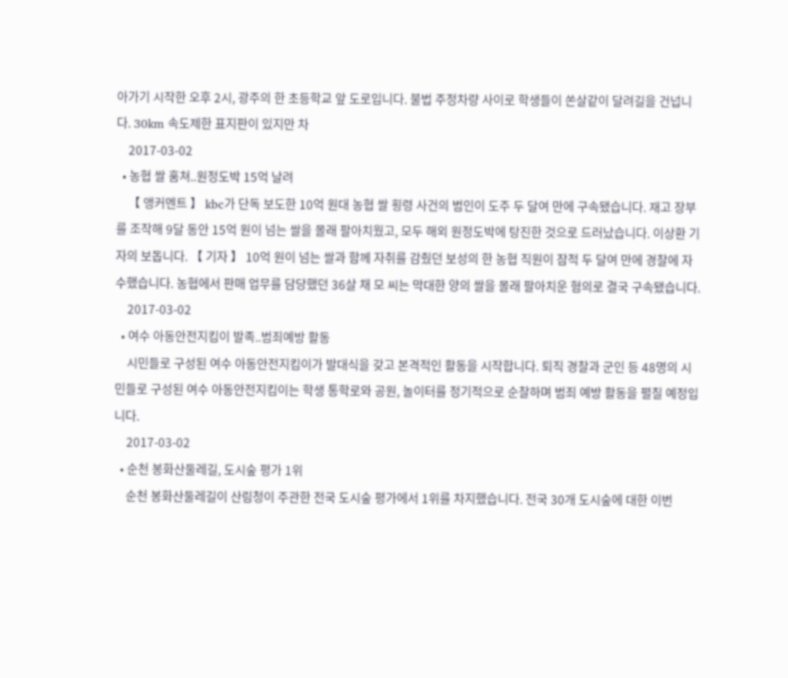아가기 시작한 오후 2시, 광주의 한 초등학교 앞 도로입니다. 불법 주정차량 사이로 학생들이 쏜살같이 달려길을 건넙니다. 30km 속도제한 표지판이 있지만 차
    2017-03-02
  • 농협 쌀 훔쳐..원정도박 15억 날려
    【 앵커멘트 】 kbc가 단독 보도한 10억 원대 농협 쌀 횡령 사건의 범인이 도주 두 달여 만에 구속됐습니다. 재고 장부를 조작해 9달 동안 15억 원이 넘는 쌀을 몰래 팔아치웠고, 모두 해외 원정도박에 탕진한 것으로 드러났습니다. 이상환 기자의 보돕니다. 【 기자 】 10억 원이 넘는 쌀과 함께 자취를 감췄던 보성의 한 농협 직원이 잠적 두 달여 만에 경찰에 자수했습니다. 농협에서 판매 업무를 담당했던 36살 채 모 씨는 막대한 양의 쌀을 몰래 팔아치운 혐의로 결국 구속됐습니다.
    2017-03-02
  • 여수 아동안전지킴이 발족..범죄예방 활동
    시민들로 구성된 여수 아동안전지킴이가 발대식을 갖고 본격적인 활동을 시작합니다. 퇴직 경찰과 군인 등 48명의 시민들로 구성된 여수 아동안전지킴이는 학생 통학로와 공원, 놀이터를 정기적으로 순찰하며 범죄 예방 활동을 펼칠 예정입니다.
    2017-03-02
  • 순천 봉화산둘레길, 도시숲 평가 1위
    순천 봉화산둘레길이 산림청이 주관한 전국 도시숲 평가에서 1위를 차지했습니다. 전국 30개 도시숲에 대한 이번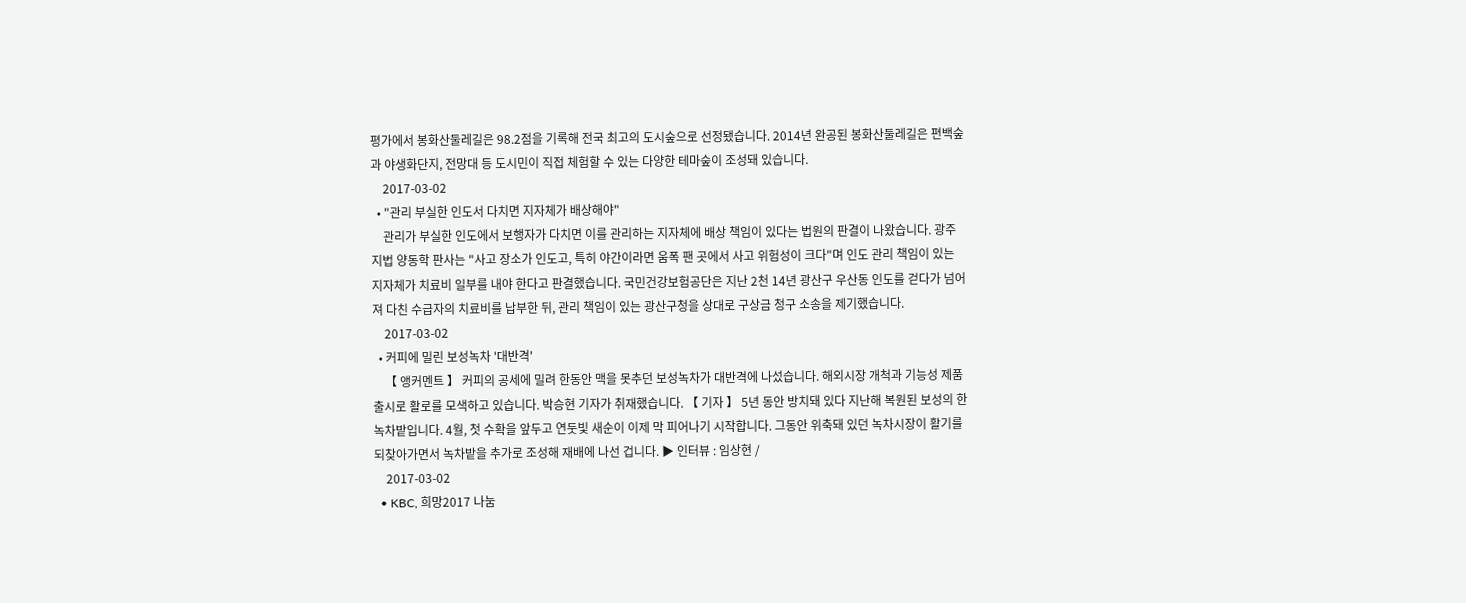평가에서 봉화산둘레길은 98.2점을 기록해 전국 최고의 도시숲으로 선정됐습니다. 2014년 완공된 봉화산둘레길은 편백숲과 야생화단지, 전망대 등 도시민이 직접 체험할 수 있는 다양한 테마숲이 조성돼 있습니다.
    2017-03-02
  • "관리 부실한 인도서 다치면 지자체가 배상해야"
    관리가 부실한 인도에서 보행자가 다치면 이를 관리하는 지자체에 배상 책임이 있다는 법원의 판결이 나왔습니다. 광주지법 양동학 판사는 "사고 장소가 인도고, 특히 야간이라면 움폭 팬 곳에서 사고 위험성이 크다"며 인도 관리 책임이 있는 지자체가 치료비 일부를 내야 한다고 판결했습니다. 국민건강보험공단은 지난 2천 14년 광산구 우산동 인도를 걷다가 넘어져 다친 수급자의 치료비를 납부한 뒤, 관리 책임이 있는 광산구청을 상대로 구상금 청구 소송을 제기했습니다.
    2017-03-02
  • 커피에 밀린 보성녹차 '대반격'
    【 앵커멘트 】 커피의 공세에 밀려 한동안 맥을 못추던 보성녹차가 대반격에 나섰습니다. 해외시장 개척과 기능성 제품 출시로 활로를 모색하고 있습니다. 박승현 기자가 취재했습니다. 【 기자 】 5년 동안 방치돼 있다 지난해 복원된 보성의 한 녹차밭입니다. 4월, 첫 수확을 앞두고 연둣빛 새순이 이제 막 피어나기 시작합니다. 그동안 위축돼 있던 녹차시장이 활기를 되찾아가면서 녹차밭을 추가로 조성해 재배에 나선 겁니다. ▶ 인터뷰 : 임상현 /
    2017-03-02
  • KBC, 희망2017 나눔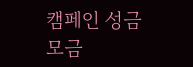캠페인 성금 모금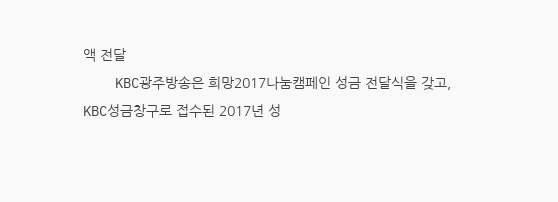액 전달
    KBC광주방송은 희망2017나눔캠페인 성금 전달식을 갖고, KBC성금창구로 접수된 2017년 성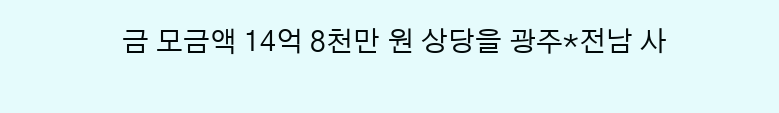금 모금액 14억 8천만 원 상당을 광주*전남 사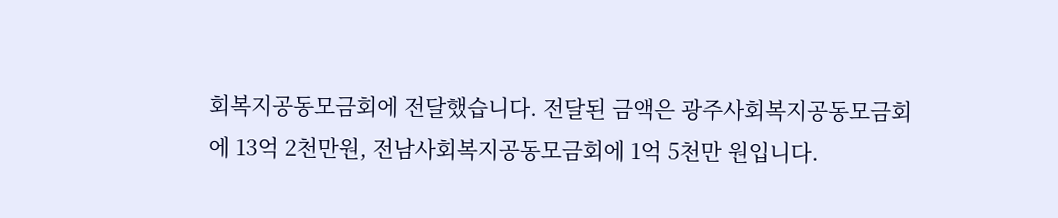회복지공동모금회에 전달했습니다. 전달된 금액은 광주사회복지공동모금회에 13억 2천만원, 전남사회복지공동모금회에 1억 5천만 원입니다.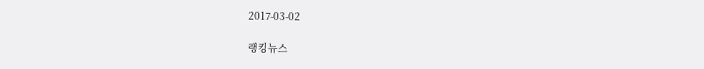2017-03-02

랭킹뉴스